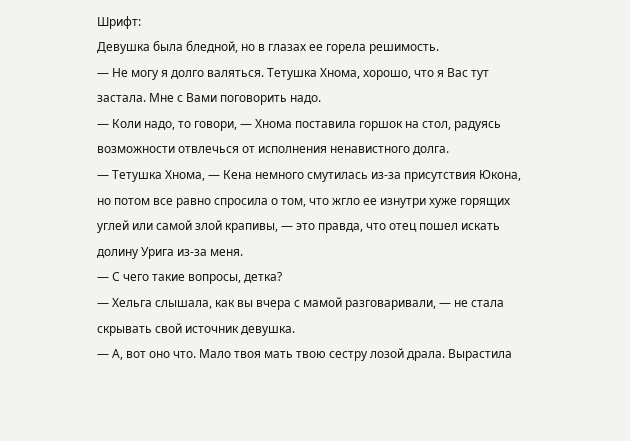Шрифт:
Девушка была бледной, но в глазах ее горела решимость.
— Не могу я долго валяться. Тетушка Хнома, хорошо, что я Вас тут застала. Мне с Вами поговорить надо.
— Коли надо, то говори, — Хнома поставила горшок на стол, радуясь возможности отвлечься от исполнения ненавистного долга.
— Тетушка Хнома, — Кена немного смутилась из-за присутствия Юкона, но потом все равно спросила о том, что жгло ее изнутри хуже горящих углей или самой злой крапивы, — это правда, что отец пошел искать долину Урига из-за меня.
— С чего такие вопросы, детка?
— Хельга слышала, как вы вчера с мамой разговаривали, — не стала скрывать свой источник девушка.
— А, вот оно что. Мало твоя мать твою сестру лозой драла. Вырастила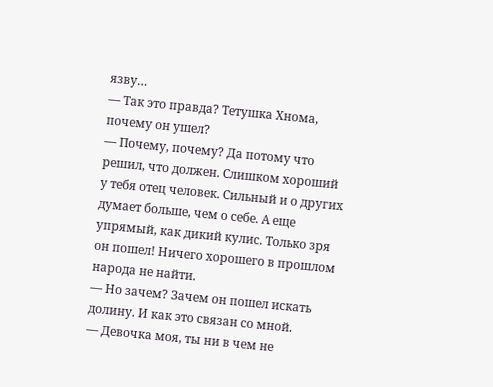язву…
— Так это правда? Тетушка Хнома, почему он ушел?
— Почему, почему? Да потому что решил, что должен. Слишком хороший у тебя отец человек. Сильный и о других думает больше, чем о себе. А еще упрямый, как дикий кулис. Только зря он пошел! Ничего хорошего в прошлом народа не найти.
— Но зачем? Зачем он пошел искать долину. И как это связан со мной.
— Девочка моя, ты ни в чем не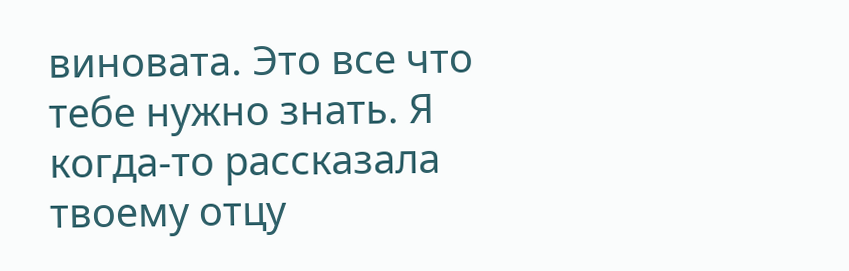виновата. Это все что тебе нужно знать. Я когда-то рассказала твоему отцу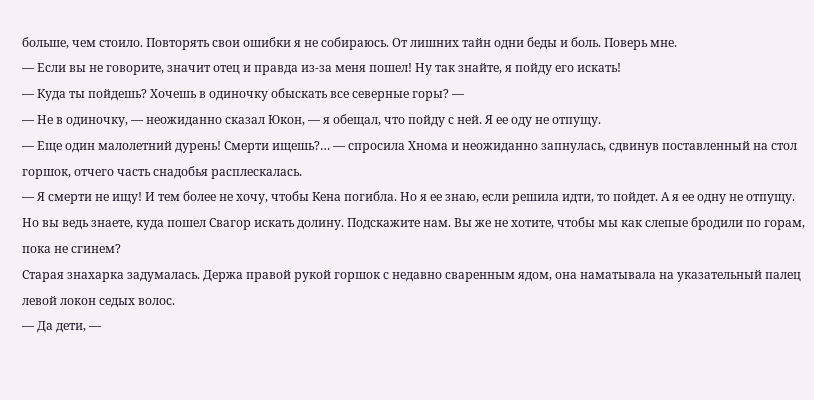больше, чем стоило. Повторять свои ошибки я не собираюсь. От лишних тайн одни беды и боль. Поверь мне.
— Если вы не говорите, значит отец и правда из-за меня пошел! Ну так знайте, я пойду его искать!
— Куда ты пойдешь? Хочешь в одиночку обыскать все северные горы? —
— Не в одиночку, — неожиданно сказал Юкон, — я обещал, что пойду с ней. Я ее оду не отпущу.
— Еще один малолетний дурень! Смерти ищешь?… — спросила Хнома и неожиданно запнулась, сдвинув поставленный на стол горшок, отчего часть снадобья расплескалась.
— Я смерти не ищу! И тем более не хочу, чтобы Кена погибла. Но я ее знаю, если решила идти, то пойдет. А я ее одну не отпущу. Но вы ведь знаете, куда пошел Свагор искать долину. Подскажите нам. Вы же не хотите, чтобы мы как слепые бродили по горам, пока не сгинем?
Старая знахарка задумалась. Держа правой рукой горшок с недавно сваренным ядом, она наматывала на указательный палец левой локон седых волос.
— Да дети, —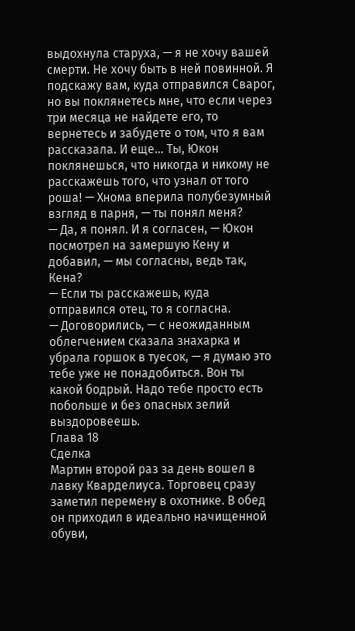выдохнула старуха, — я не хочу вашей смерти. Не хочу быть в ней повинной. Я подскажу вам, куда отправился Сварог, но вы поклянетесь мне, что если через три месяца не найдете его, то вернетесь и забудете о том, что я вам рассказала. И еще… Ты, Юкон поклянешься, что никогда и никому не расскажешь того, что узнал от того роша! — Хнома вперила полубезумный взгляд в парня, — ты понял меня?
— Да, я понял. И я согласен, — Юкон посмотрел на замершую Кену и добавил, — мы согласны, ведь так, Кена?
— Если ты расскажешь, куда отправился отец, то я согласна.
— Договорились, — с неожиданным облегчением сказала знахарка и убрала горшок в туесок, — я думаю это тебе уже не понадобиться. Вон ты какой бодрый. Надо тебе просто есть побольше и без опасных зелий выздоровеешь.
Глава 18
Сделка
Мартин второй раз за день вошел в лавку Кварделиуса. Торговец сразу заметил перемену в охотнике. В обед он приходил в идеально начищенной обуви,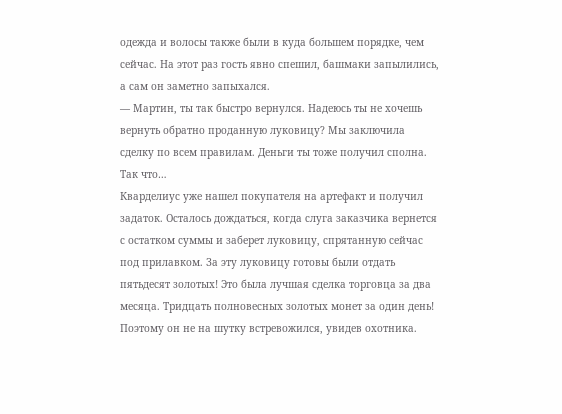одежда и волосы также были в куда большем порядке, чем сейчас. На этот раз гость явно спешил, башмаки запылились, а сам он заметно запыхался.
— Мартин, ты так быстро вернулся. Надеюсь ты не хочешь вернуть обратно проданную луковицу? Мы заключила сделку по всем правилам. Деньги ты тоже получил сполна. Так что…
Кварделиус уже нашел покупателя на артефакт и получил задаток. Осталось дождаться, когда слуга заказчика вернется с остатком суммы и заберет луковицу, спрятанную сейчас под прилавком. За эту луковицу готовы были отдать пятьдесят золотых! Это была лучшая сделка торговца за два месяца. Тридцать полновесных золотых монет за один день! Поэтому он не на шутку встревожился, увидев охотника.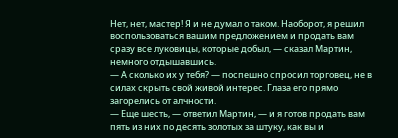Нет, нет, мастер! Я и не думал о таком. Наоборот, я решил воспользоваться вашим предложением и продать вам сразу все луковицы, которые добыл, — сказал Мартин, немного отдышавшись.
— А сколько их у тебя? — поспешно спросил торговец, не в силах скрыть свой живой интерес. Глаза его прямо загорелись от алчности.
— Еще шесть, — ответил Мартин, — и я готов продать вам пять из них по десять золотых за штуку, как вы и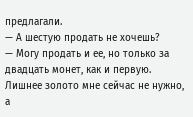предлагали.
— А шестую продать не хочешь?
— Могу продать и ее, но только за двадцать монет, как и первую. Лишнее золото мне сейчас не нужно, а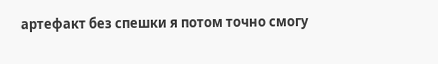артефакт без спешки я потом точно смогу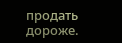продать дороже.